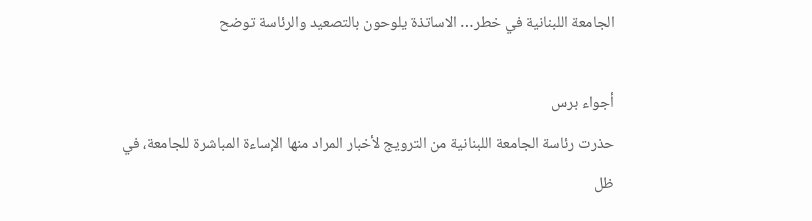الجامعة اللبنانية في خطر… الاساتذة يلوحون بالتصعيد والرئاسة توضح

أجواء برس
حذرت رئاسة الجامعة اللبنانية من الترويج لأخبار المراد منها الإساءة المباشرة للجامعة، في ظل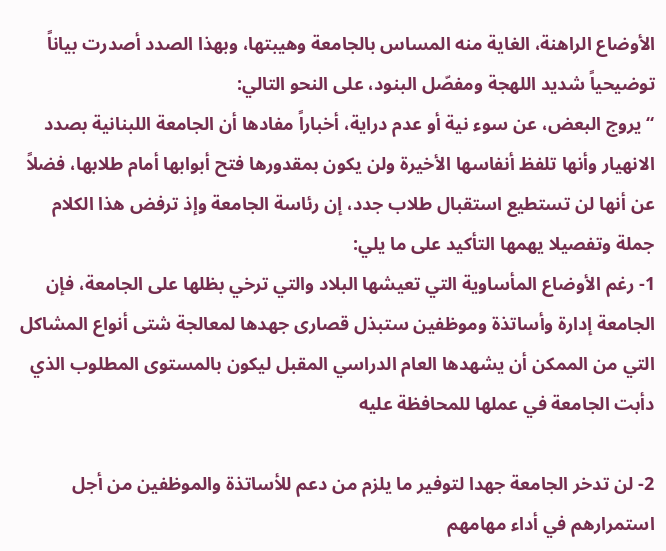الأوضاع الراهنة، الغاية منه المساس بالجامعة وهيبتها، وبهذا الصدد أصدرت بياناً توضيحياً شديد اللهجة ومفصّل البنود، على النحو التالي:
“يروج البعض، عن سوء نية أو عدم دراية، أخباراً مفادها أن الجامعة اللبنانية بصدد الانهيار وأنها تلفظ أنفاسها الأخيرة ولن يكون بمقدورها فتح أبوابها أمام طلابها، فضلاً عن أنها لن تستطيع استقبال طلاب جدد، إن رئاسة الجامعة وإذ ترفض هذا الكلام جملة وتفصيلا يهمها التأكيد على ما يلي:
1- رغم الأوضاع المأساوية التي تعيشها البلاد والتي ترخي بظلها على الجامعة، فإن الجامعة إدارة وأساتذة وموظفين ستبذل قصارى جهدها لمعالجة شتى أنواع المشاكل التي من الممكن أن يشهدها العام الدراسي المقبل ليكون بالمستوى المطلوب الذي دأبت الجامعة في عملها للمحافظة عليه

2- لن تدخر الجامعة جهدا لتوفير ما يلزم من دعم للأساتذة والموظفين من أجل استمرارهم في أداء مهامهم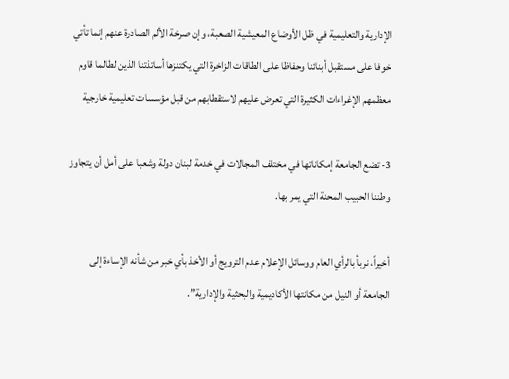الإدارية والتعليمية في ظل الأوضاع المعيشية الصعبة، وإن صرخة الألم الصادرة عنهم إنما تأتي خوفا على مستقبل أبنائنا وحفاظا على الطاقات الزاخرة التي يكتنزها أساتذتنا الذين لطالما قاوم معظمهم الإغراءات الكثيرة التي تعرض عليهم لاستقطابهم من قبل مؤسسات تعليمية خارجية

3- تضع الجامعة إمكاناتها في مختلف المجالات في خدمة لبنان دولة وشعبا على أمل أن يتجاوز وطننا الحبيب المحنة التي يمر بها.

أخيراً، نربأ بالرأي العام ووسائل الإعلام عدم الترويج أو الأخذ بأي خبر من شأنه الإساءة إلى الجامعة أو النيل من مكانتها الأكاديمية والبحثية والإدارية”.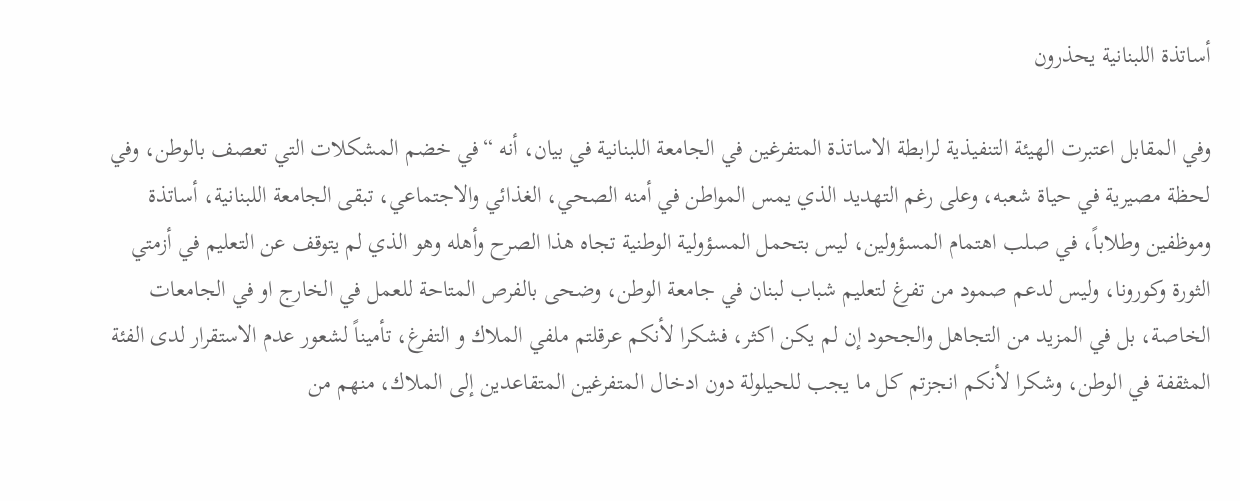أساتذة اللبنانية يحذرون

وفي المقابل اعتبرت الهيئة التنفيذية لرابطة الاساتذة المتفرغين في الجامعة اللبنانية في بيان، أنه “في خضم المشكلات التي تعصف بالوطن، وفي لحظة مصيرية في حياة شعبه، وعلى رغم التهديد الذي يمس المواطن في أمنه الصحي، الغذائي والاجتماعي، تبقى الجامعة اللبنانية، أساتذة وموظفين وطلاباً، في صلب اهتمام المسؤولين، ليس بتحمل المسؤولية الوطنية تجاه هذا الصرح وأهله وهو الذي لم يتوقف عن التعليم في أزمتي الثورة وكورونا، وليس لدعم صمود من تفرغ لتعليم شباب لبنان في جامعة الوطن، وضحى بالفرص المتاحة للعمل في الخارج او في الجامعات الخاصة، بل في المزيد من التجاهل والجحود إن لم يكن اكثر، فشكرا لأنكم عرقلتم ملفي الملاك و التفرغ، تأميناً لشعور عدم الاستقرار لدى الفئة المثقفة في الوطن، وشكرا لأنكم انجزتم كل ما يجب للحيلولة دون ادخال المتفرغين المتقاعدين إلى الملاك، منهم من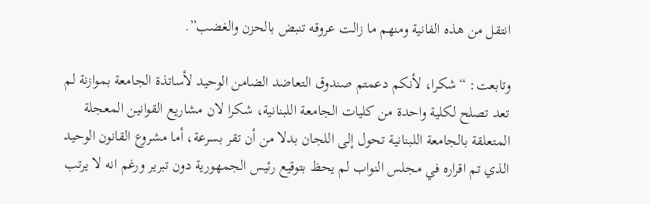انتقل من هذه الفانية ومنهم ما زالت عروقه تنبض بالحزن والغضب”.

وتابعت: “شكرا، لأنكم دعمتم صندوق التعاضد الضامن الوحيد لأساتذة الجامعة بموازنة لم تعد تصلح لكلية واحدة من كليات الجامعة اللبنانية، شكرا لان مشاريع القوانين المعجلة المتعلقة بالجامعة اللبنانية تحول إلى اللجان بدلا من أن تقر بسرعة، أما مشروع القانون الوحيد الذي تم اقراره في مجلس النواب لم يحظ بتوقيع رئيس الجمهورية دون تبرير ورغم انه لا يرتب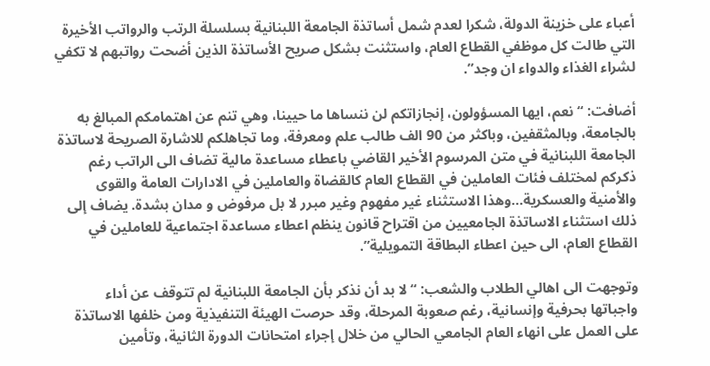أعباء على خزينة الدولة، شكرا لعدم شمل أساتذة الجامعة اللبنانية بسلسلة الرتب والرواتب الأخيرة التي طالت كل موظفي القطاع العام، واستثنت بشكل صريح الأساتذة الذين أضحت رواتبهم لا تكفي لشراء الغذاء والدواء ان وجد”.

أضافت: “نعم، ايها المسؤولون، إنجازاتكم لن ننساها ما حيينا، وهي تنم عن اهتمامكم المبالغ به بالجامعة، وبالمثقفين، وباكثر من 90 الف طالب علم ومعرفة، وما تجاهلكم للاشارة الصريحة لاساتذة الجامعة اللبنانية في متن المرسوم الأخير القاضي باعطاء مساعدة مالية تضاف الى الراتب رغم ذكركم لمختلف فئات العاملين في القطاع العام كالقضاة والعاملين في الادارات العامة والقوى والأمنية والعسكرية…وهذا الاستثناء غير مفهوم وغير مبرر لا بل مرفوض و مدان بشدة. يضاف إلى ذلك استثناء الاساتذة الجامعيين من اقتراح قانون ينظم اعطاء مساعدة اجتماعية للعاملين في القطاع العام، الى حين اعطاء البطاقة التمويلية”.

وتوجهت الى اهالي الطلاب والشعب: “لا بد أن نذكر بأن الجامعة اللبنانية لم تتوقف عن أداء واجباتها بحرفية وإنسانية، رغم صعوبة المرحلة، وقد حرصت الهيئة التنفيذية ومن خلفها الاساتذة على العمل على انهاء العام الجامعي الحالي من خلال إجراء امتحانات الدورة الثانية، وتأمين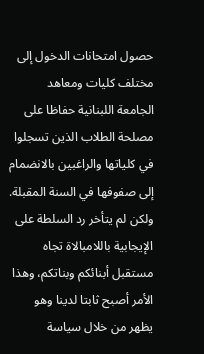حصول امتحانات الدخول إلى مختلف كليات ومعاهد الجامعة اللبنانية حفاظا على مصلحة الطلاب الذين تسجلوا في كلياتها والراغبين بالانضمام إلى صفوفها في السنة المقبلة. ولكن لم يتأخر رد السلطة على الإيجابية باللامبالاة تجاه مستقبل أبنائكم وبناتكم، وهذا الأمر أصبح ثابتا لدينا وهو يظهر من خلال سياسة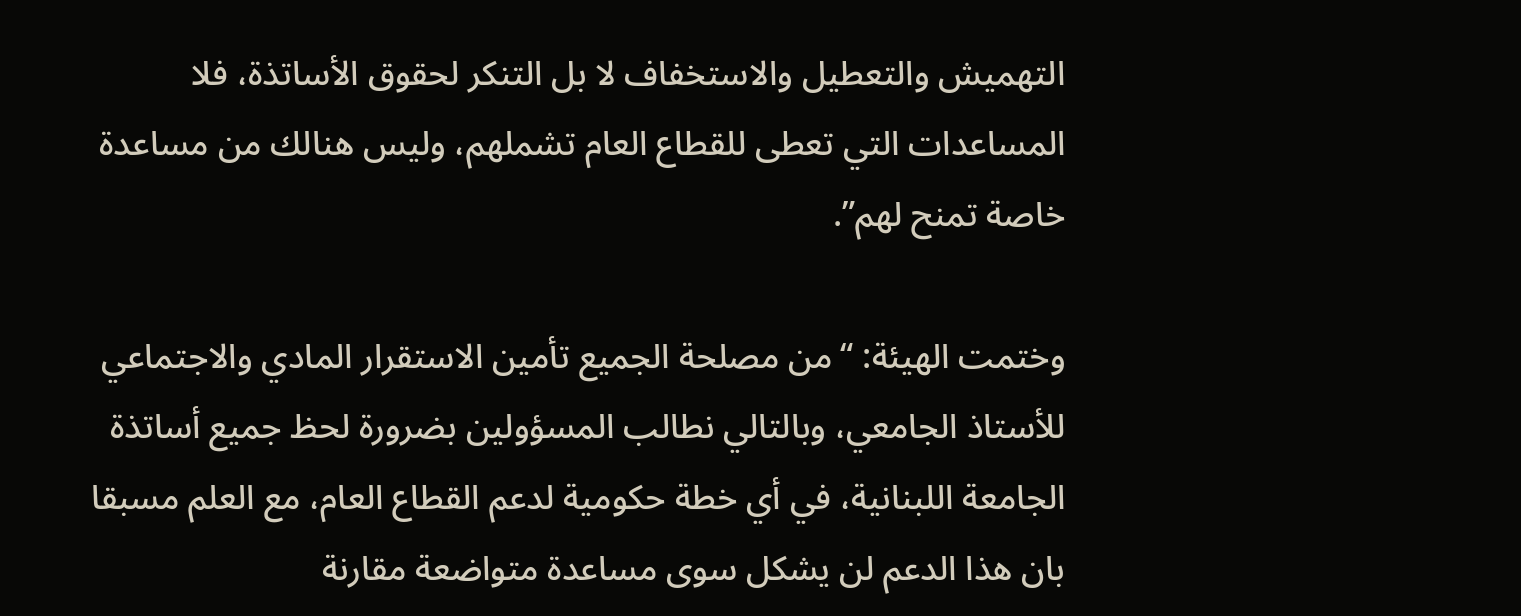التهميش والتعطيل والاستخفاف لا بل التنكر لحقوق الأساتذة، فلا المساعدات التي تعطى للقطاع العام تشملهم، وليس هنالك من مساعدة خاصة تمنح لهم”.

وختمت الهيئة: “من مصلحة الجميع تأمين الاستقرار المادي والاجتماعي للأستاذ الجامعي، وبالتالي نطالب المسؤولين بضرورة لحظ جميع أساتذة الجامعة اللبنانية، في أي خطة حكومية لدعم القطاع العام، مع العلم مسبقا بان هذا الدعم لن يشكل سوى مساعدة متواضعة مقارنة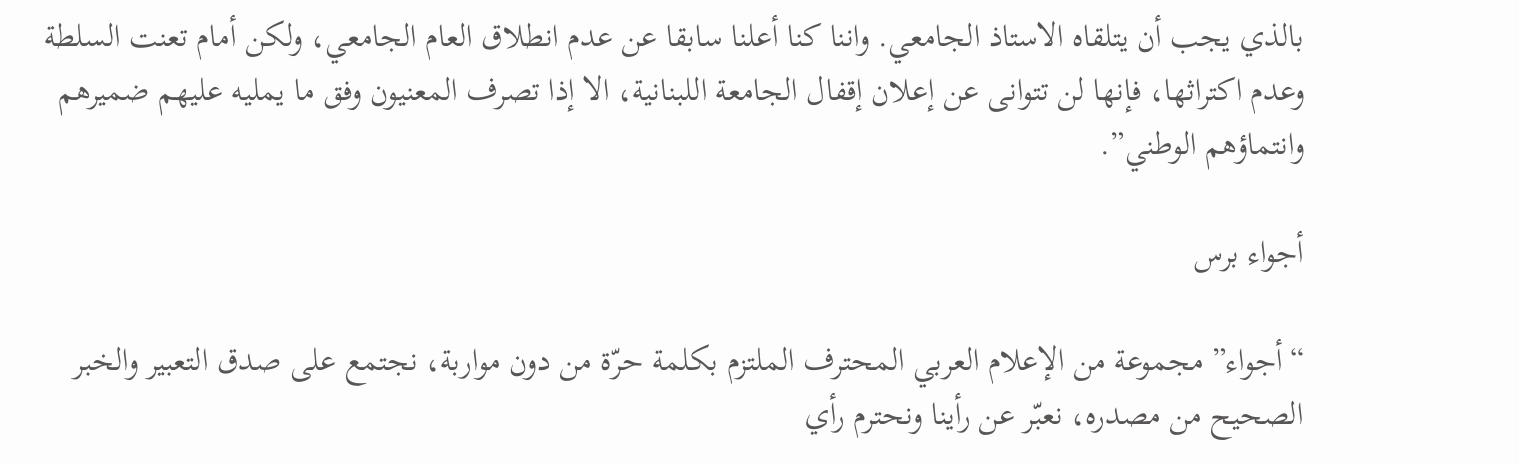بالذي يجب أن يتلقاه الاستاذ الجامعي. واننا كنا أعلنا سابقا عن عدم انطلاق العام الجامعي، ولكن أمام تعنت السلطة وعدم اكتراثها، فإنها لن تتوانى عن إعلان إقفال الجامعة اللبنانية، الا إذا تصرف المعنيون وفق ما يمليه عليهم ضميرهم وانتماؤهم الوطني”.

أجواء برس

“أجواء” مجموعة من الإعلام العربي المحترف الملتزم بكلمة حرّة من دون مواربة، نجتمع على صدق التعبير والخبر الصحيح من مصدره، نعبّر عن رأينا ونحترم رأي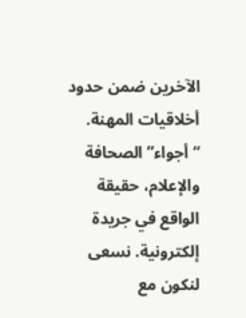الآخرين ضمن حدود أخلاقيات المهنة. “أجواء” الصحافة والإعلام، حقيقة الواقع في جريدة إلكترونية. نسعى لنكون مع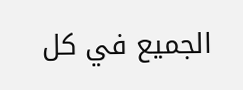الجميع في كل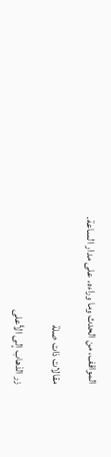المواقف، من الحدث وما وراءه، على مدار الساعة.

مقالات ذات صلة

زر الذهاب إلى الأعلى